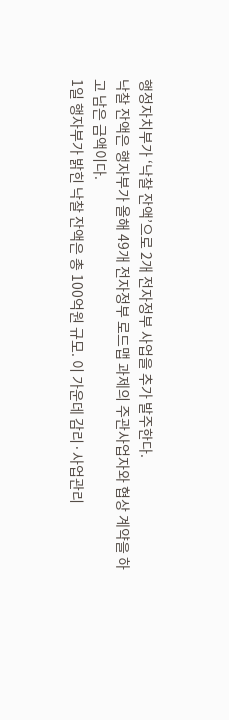행정자치부가 ‘낙찰 잔액’으로 2개 전자정부 사업을 추가 발주한다.
낙찰 잔액은 행자부가 올해 49개 전자정부 로드맵 과제의 주관사업자와 협상 계약을 하고 남은 금액이다.
1일 행자부가 밝힌 낙찰 잔액은 총 100억원 규모. 이 가운데 감리·사업관리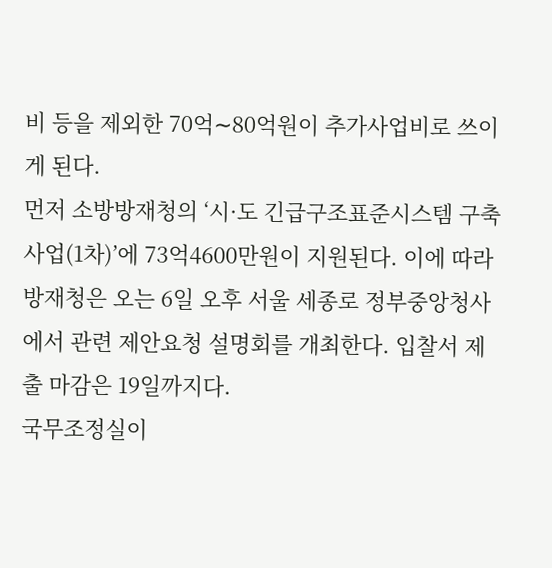비 등을 제외한 70억∼80억원이 추가사업비로 쓰이게 된다.
먼저 소방방재청의 ‘시·도 긴급구조표준시스템 구축사업(1차)’에 73억4600만원이 지원된다. 이에 따라 방재청은 오는 6일 오후 서울 세종로 정부중앙청사에서 관련 제안요청 설명회를 개최한다. 입찰서 제출 마감은 19일까지다.
국무조정실이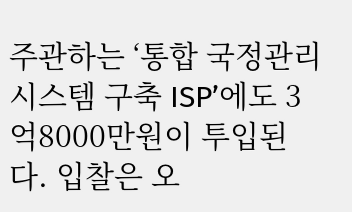주관하는 ‘통합 국정관리시스템 구축 ISP’에도 3억8000만원이 투입된다. 입찰은 오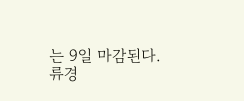는 9일 마감된다.
류경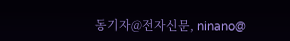동기자@전자신문, ninano@